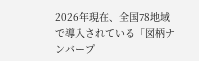2026年現在、全国78地域で導入されている「図柄ナンバープ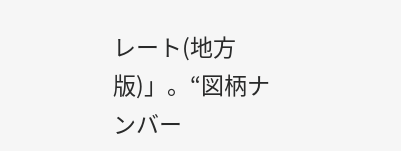レート(地方版)」。“図柄ナンバー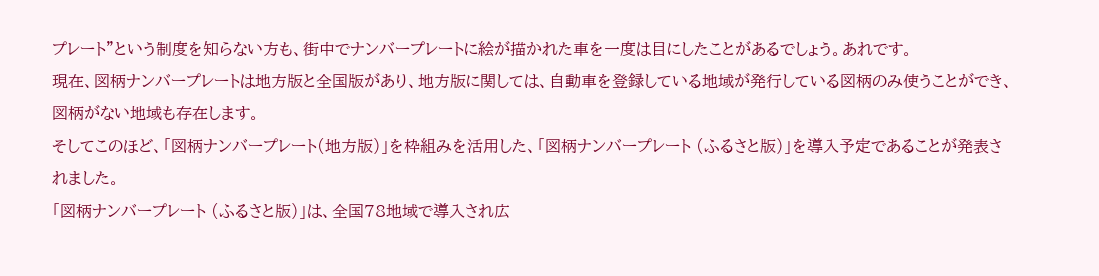プレート”という制度を知らない方も、街中でナンバープレートに絵が描かれた車を一度は目にしたことがあるでしょう。あれです。
現在、図柄ナンバープレートは地方版と全国版があり、地方版に関しては、自動車を登録している地域が発行している図柄のみ使うことができ、図柄がない地域も存在します。
そしてこのほど、「図柄ナンバープレート(地方版)」を枠組みを活用した、「図柄ナンバープレート (ふるさと版)」を導入予定であることが発表されました。
「図柄ナンバープレート (ふるさと版)」は、全国78地域で導入され広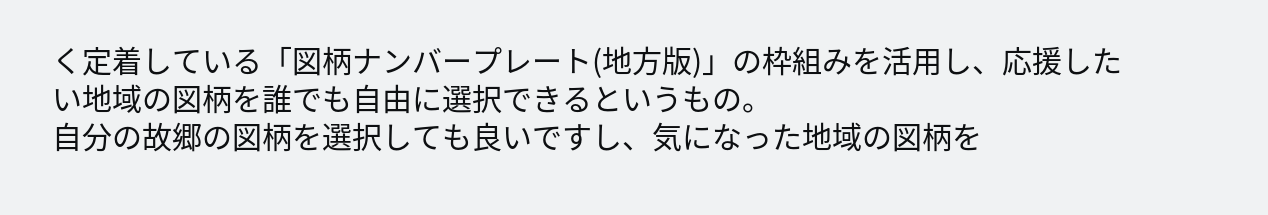く定着している「図柄ナンバープレート(地方版)」の枠組みを活用し、応援したい地域の図柄を誰でも自由に選択できるというもの。
自分の故郷の図柄を選択しても良いですし、気になった地域の図柄を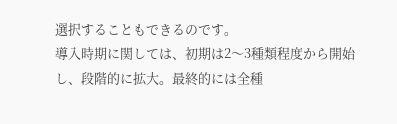選択することもできるのです。
導入時期に関しては、初期は2〜3種類程度から開始し、段階的に拡大。最終的には全種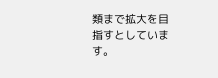類まで拡大を目指すとしています。